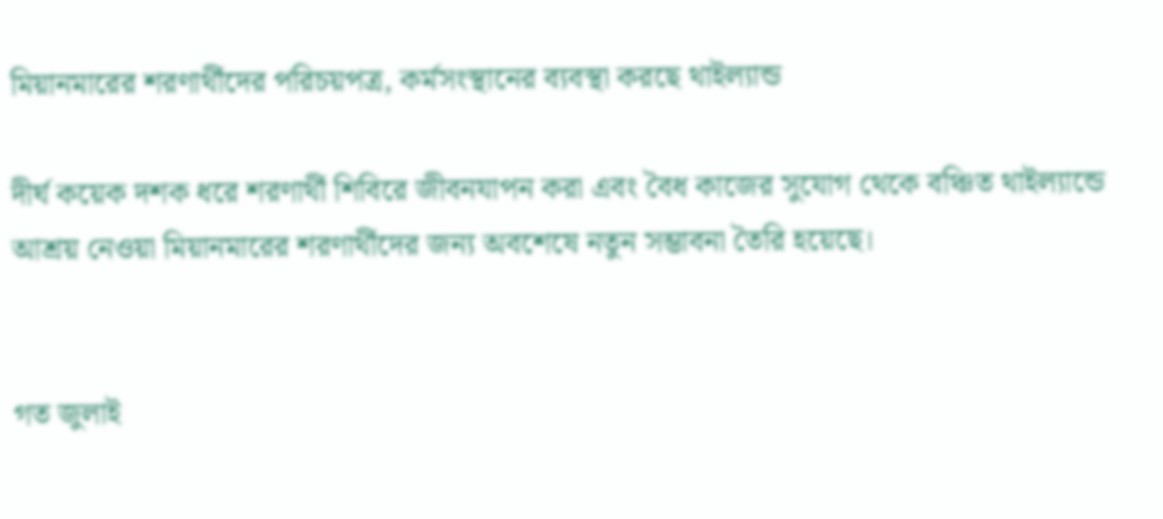মিয়ানমারের শরণার্থীদের পরিচয়পত্র, কর্মসংস্থানের ব্যবস্থা করছে থাইল্যান্ড

দীর্ঘ কয়েক দশক ধরে শরণার্থী শিবিরে জীবনযাপন করা এবং বৈধ কাজের সুযোগ থেকে বঞ্চিত থাইল্যান্ডে আশ্রয় নেওয়া মিয়ানমারের শরণার্থীদের জন্য অবশেষে নতুন সম্ভাবনা তৈরি হয়েছে।


গত জুলাই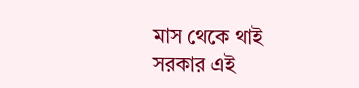মাস থেকে থাই সরকার এই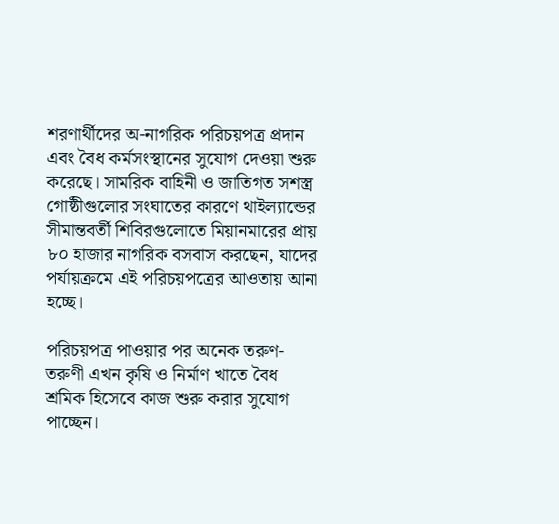শরণার্থীদের অ-নাগরিক পরিচয়পত্র প্রদান এবং বৈধ কর্মসংস্থানের সুযোগ দেওয়া শুরু করেছে। সামরিক বাহিনী ও জাতিগত সশস্ত্র গোষ্ঠীগুলোর সংঘাতের কারণে থাইল্যান্ডের সীমান্তবর্তী শিবিরগুলোতে মিয়ানমারের প্রায় ৮০ হাজার নাগরিক বসবাস করছেন, যাদের পর্যায়ক্রমে এই পরিচয়পত্রের আওতায় আনা হচ্ছে।

পরিচয়পত্র পাওয়ার পর অনেক তরুণ-তরুণী এখন কৃষি ও নির্মাণ খাতে বৈধ শ্রমিক হিসেবে কাজ শুরু করার সুযোগ পাচ্ছেন।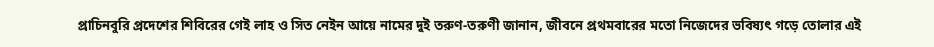প্রাচিনবুরি প্রদেশের শিবিরের গেই লাহ ও সিত নেইন আয়ে নামের দুই তরুণ-তরুণী জানান, জীবনে প্রথমবারের মতো নিজেদের ভবিষ্যৎ গড়ে তোলার এই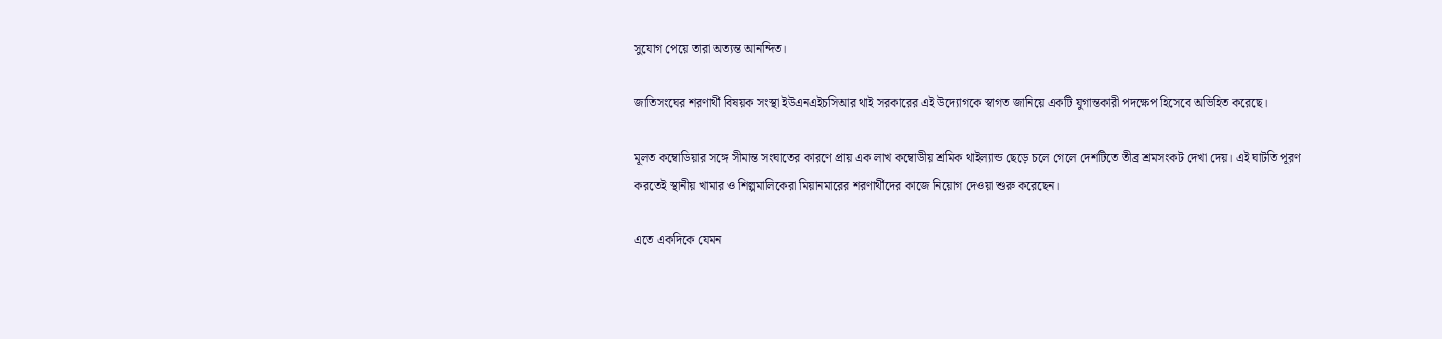সুযোগ পেয়ে তারা অত্যন্ত আনন্দিত।

জাতিসংঘের শরণার্থী বিষয়ক সংস্থা ইউএনএইচসিআর থাই সরকারের এই উদ্যোগকে স্বাগত জানিয়ে একটি যুগান্তকারী পদক্ষেপ হিসেবে অভিহিত করেছে।

মূলত কম্বোডিয়ার সঙ্গে সীমান্ত সংঘাতের কারণে প্রায় এক লাখ কম্বোডীয় শ্রমিক থাইল্যান্ড ছেড়ে চলে গেলে দেশটিতে তীব্র শ্রমসংকট দেখা দেয়। এই ঘাটতি পূরণ করতেই স্থানীয় খামার ও শিল্পমালিকেরা মিয়ানমারের শরণার্থীদের কাজে নিয়োগ দেওয়া শুরু করেছেন।

এতে একদিকে যেমন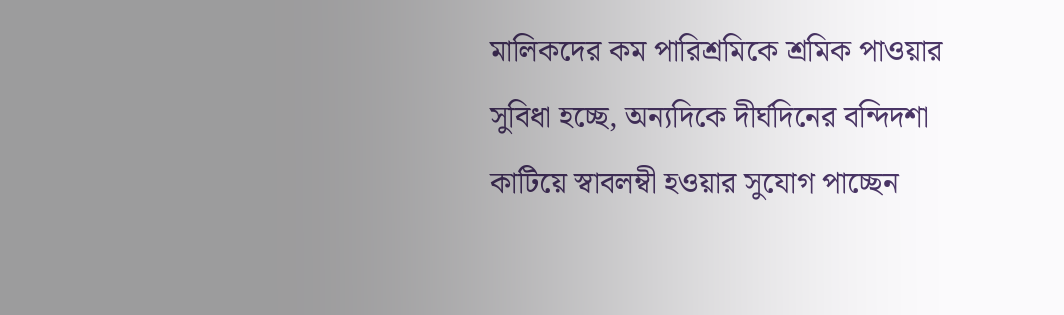মালিকদের কম পারিশ্রমিকে শ্রমিক পাওয়ার সুবিধা হচ্ছে, অন্যদিকে দীর্ঘদিনের বন্দিদশা কাটিয়ে স্বাবলম্বী হওয়ার সুযোগ পাচ্ছেন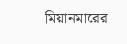মিয়ানমারের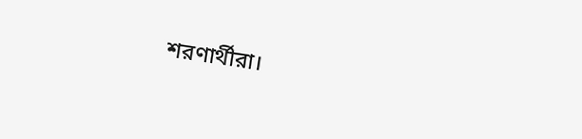শরণার্থীরা।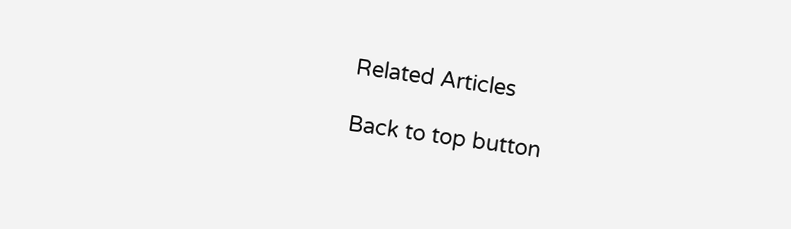Related Articles

Back to top button